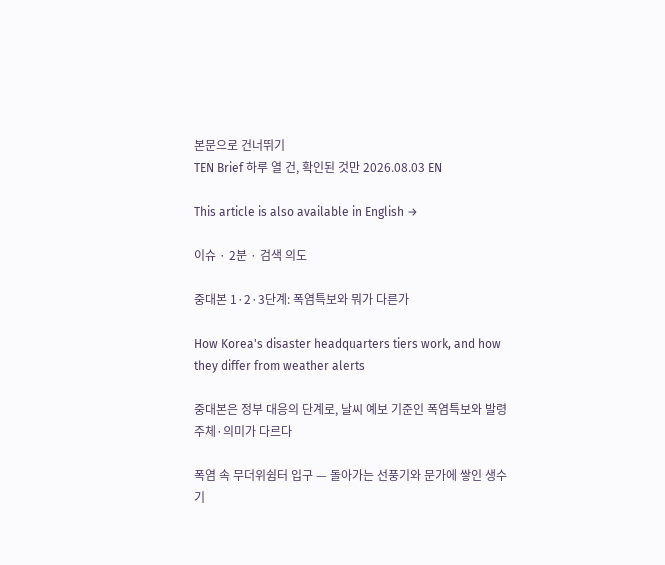본문으로 건너뛰기
TEN Brief 하루 열 건, 확인된 것만 2026.08.03 EN

This article is also available in English →

이슈 · 2분 · 검색 의도

중대본 1·2·3단계: 폭염특보와 뭐가 다른가

How Korea's disaster headquarters tiers work, and how they differ from weather alerts

중대본은 정부 대응의 단계로, 날씨 예보 기준인 폭염특보와 발령 주체·의미가 다르다

폭염 속 무더위쉼터 입구 — 돌아가는 선풍기와 문가에 쌓인 생수
기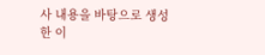사 내용을 바탕으로 생성한 이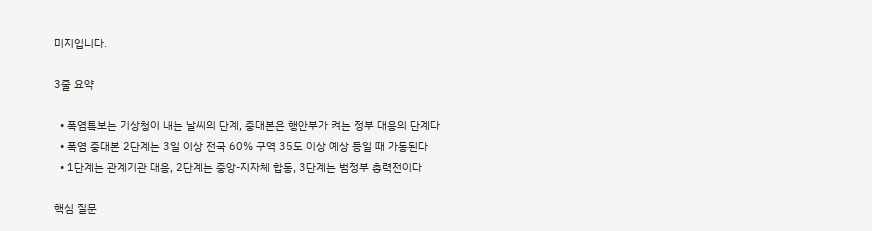미지입니다.

3줄 요약

  • 폭염특보는 기상청이 내는 날씨의 단계, 중대본은 행안부가 켜는 정부 대응의 단계다
  • 폭염 중대본 2단계는 3일 이상 전국 60% 구역 35도 이상 예상 등일 때 가동된다
  • 1단계는 관계기관 대응, 2단계는 중앙-지자체 합동, 3단계는 범정부 총력전이다

핵심 질문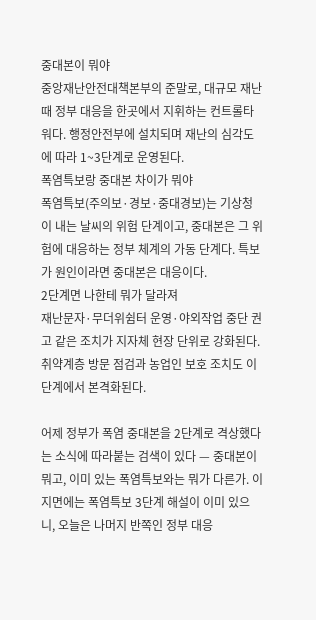중대본이 뭐야
중앙재난안전대책본부의 준말로, 대규모 재난 때 정부 대응을 한곳에서 지휘하는 컨트롤타워다. 행정안전부에 설치되며 재난의 심각도에 따라 1~3단계로 운영된다.
폭염특보랑 중대본 차이가 뭐야
폭염특보(주의보·경보·중대경보)는 기상청이 내는 날씨의 위험 단계이고, 중대본은 그 위험에 대응하는 정부 체계의 가동 단계다. 특보가 원인이라면 중대본은 대응이다.
2단계면 나한테 뭐가 달라져
재난문자·무더위쉼터 운영·야외작업 중단 권고 같은 조치가 지자체 현장 단위로 강화된다. 취약계층 방문 점검과 농업인 보호 조치도 이 단계에서 본격화된다.

어제 정부가 폭염 중대본을 2단계로 격상했다는 소식에 따라붙는 검색이 있다 — 중대본이 뭐고, 이미 있는 폭염특보와는 뭐가 다른가. 이 지면에는 폭염특보 3단계 해설이 이미 있으니, 오늘은 나머지 반쪽인 정부 대응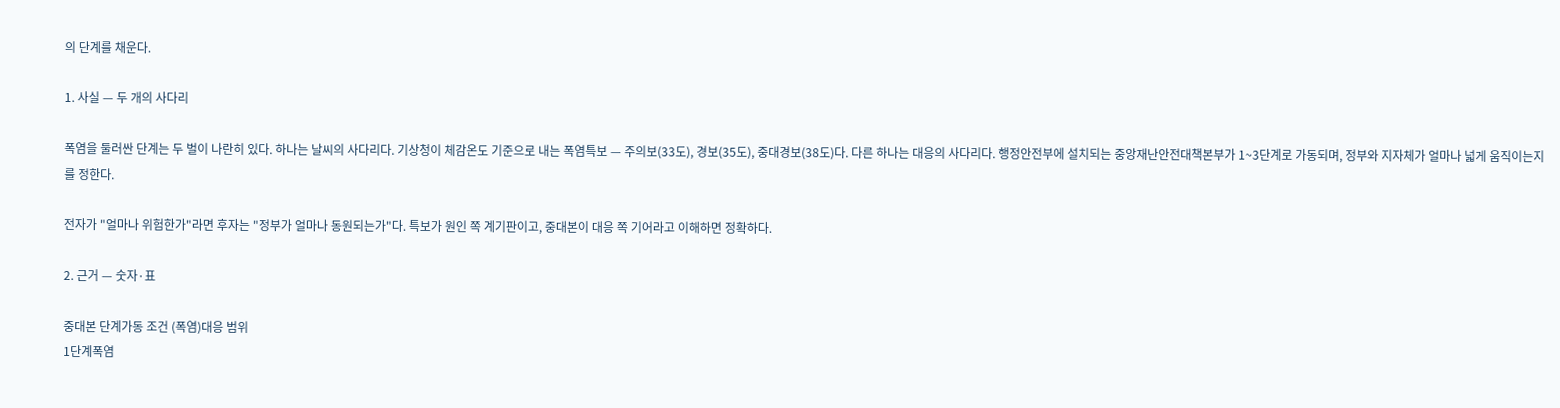의 단계를 채운다.

1. 사실 — 두 개의 사다리

폭염을 둘러싼 단계는 두 벌이 나란히 있다. 하나는 날씨의 사다리다. 기상청이 체감온도 기준으로 내는 폭염특보 — 주의보(33도), 경보(35도), 중대경보(38도)다. 다른 하나는 대응의 사다리다. 행정안전부에 설치되는 중앙재난안전대책본부가 1~3단계로 가동되며, 정부와 지자체가 얼마나 넓게 움직이는지를 정한다.

전자가 "얼마나 위험한가"라면 후자는 "정부가 얼마나 동원되는가"다. 특보가 원인 쪽 계기판이고, 중대본이 대응 쪽 기어라고 이해하면 정확하다.

2. 근거 — 숫자·표

중대본 단계가동 조건 (폭염)대응 범위
1단계폭염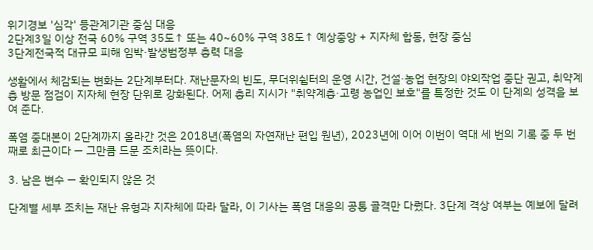위기경보 '심각' 등관계기관 중심 대응
2단계3일 이상 전국 60% 구역 35도↑ 또는 40~60% 구역 38도↑ 예상중앙 + 지자체 합동, 현장 중심
3단계전국적 대규모 피해 임박·발생범정부 총력 대응

생활에서 체감되는 변화는 2단계부터다. 재난문자의 빈도, 무더위쉼터의 운영 시간, 건설·농업 현장의 야외작업 중단 권고, 취약계층 방문 점검이 지자체 현장 단위로 강화된다. 어제 총리 지시가 "취약계층·고령 농업인 보호"를 특정한 것도 이 단계의 성격을 보여 준다.

폭염 중대본이 2단계까지 올라간 것은 2018년(폭염의 자연재난 편입 원년), 2023년에 이어 이번이 역대 세 번의 기록 중 두 번째로 최근이다 — 그만큼 드문 조치라는 뜻이다.

3. 남은 변수 — 확인되지 않은 것

단계별 세부 조치는 재난 유형과 지자체에 따라 달라, 이 기사는 폭염 대응의 공통 골격만 다뤘다. 3단계 격상 여부는 예보에 달려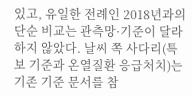있고, 유일한 전례인 2018년과의 단순 비교는 관측망·기준이 달라 하지 않았다. 날씨 쪽 사다리(특보 기준과 온열질환 응급처치)는 기존 기준 문서를 참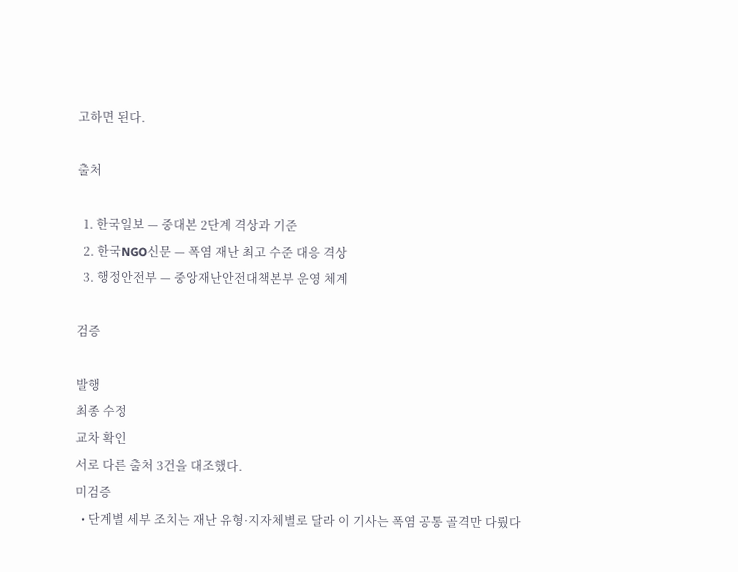고하면 된다.

출처

  1. 한국일보 — 중대본 2단계 격상과 기준
  2. 한국NGO신문 — 폭염 재난 최고 수준 대응 격상
  3. 행정안전부 — 중앙재난안전대책본부 운영 체계

검증

발행
최종 수정
교차 확인
서로 다른 출처 3건을 대조했다.
미검증
  • 단계별 세부 조치는 재난 유형·지자체별로 달라 이 기사는 폭염 공통 골격만 다뤘다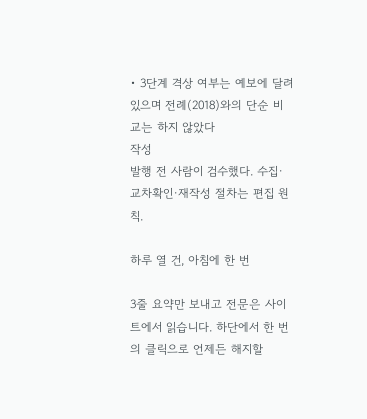• 3단계 격상 여부는 예보에 달려 있으며 전례(2018)와의 단순 비교는 하지 않았다
작성
발행 전 사람이 검수했다. 수집·교차확인·재작성 절차는 편집 원칙.

하루 열 건, 아침에 한 번

3줄 요약만 보내고 전문은 사이트에서 읽습니다. 하단에서 한 번의 클릭으로 언제든 해지할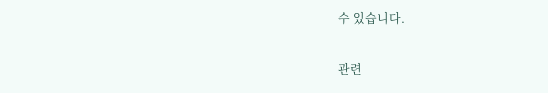수 있습니다.

관련